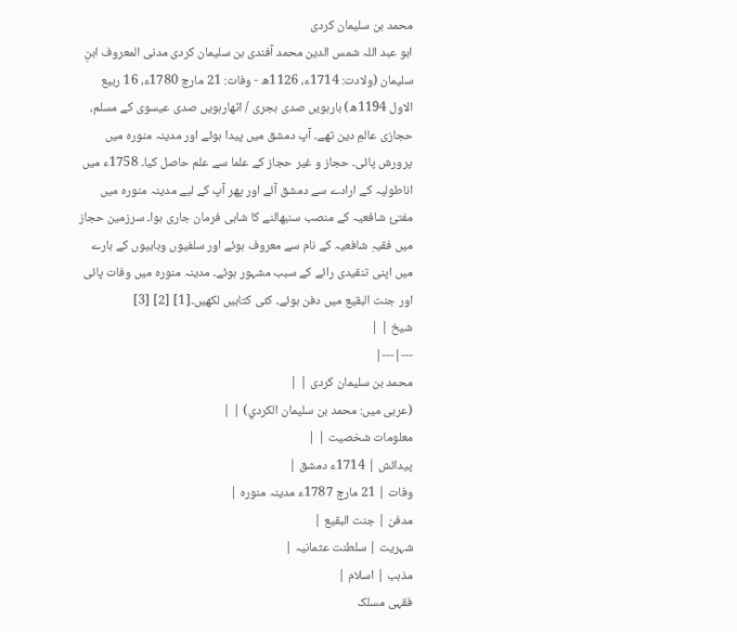محمد بن سلیمان کردی
ابو عبد اللہ شمس الدین محمد آفندی بن سلیمان کردی مدنی المعروف ابنِ سلیمان (ولادت: 1714ء، 1126ھ - وفات: 21 مارچ 1780ء، 16 ربیع الاول 1194ھ) بارہویں صدی ہجری / اٹھارہویں صدی عیسوی کے مسلم، حجازی عالمِ دین تھے۔ آپ دمشق میں پیدا ہوئے اور مدینہ منورہ میں پرورش پائی۔ حجاز و غیر حجاز کے علما سے علم حاصل کیا۔ 1758ء میں اناطولیہ کے ارادے سے دمشق آئے اور پھر آپ کے لیے مدینہ منورہ میں مفتئ شافعیہ کے منصب سنبھالنے کا شاہی فرمان جاری ہوا۔ سرزمین حجاز میں فقیہِ شافعیہ کے نام سے معروف ہوئے اور سلفیوں وہابیوں کے بارے میں اپنی تنقیدی رائے کے سبب مشہور ہوئے۔ مدینہ منورہ میں وفات پائی اور جنت البقیع میں دفن ہوئے۔ کئی کتابیں لکھیں۔[1] [2] [3]
شیخ | |
---|---|
محمد بن سلیمان کردی | |
(عربی میں: محمد بن سليمان الكردي) | |
معلومات شخصیت | |
پیدائش | 1714ء دمشق |
وفات | 21 مارچ 1787ء مدینہ منورہ |
مدفن | جنت البقیع |
شہریت | سلطنت عثمانیہ |
مذہب | اسلام |
فقہی مسلک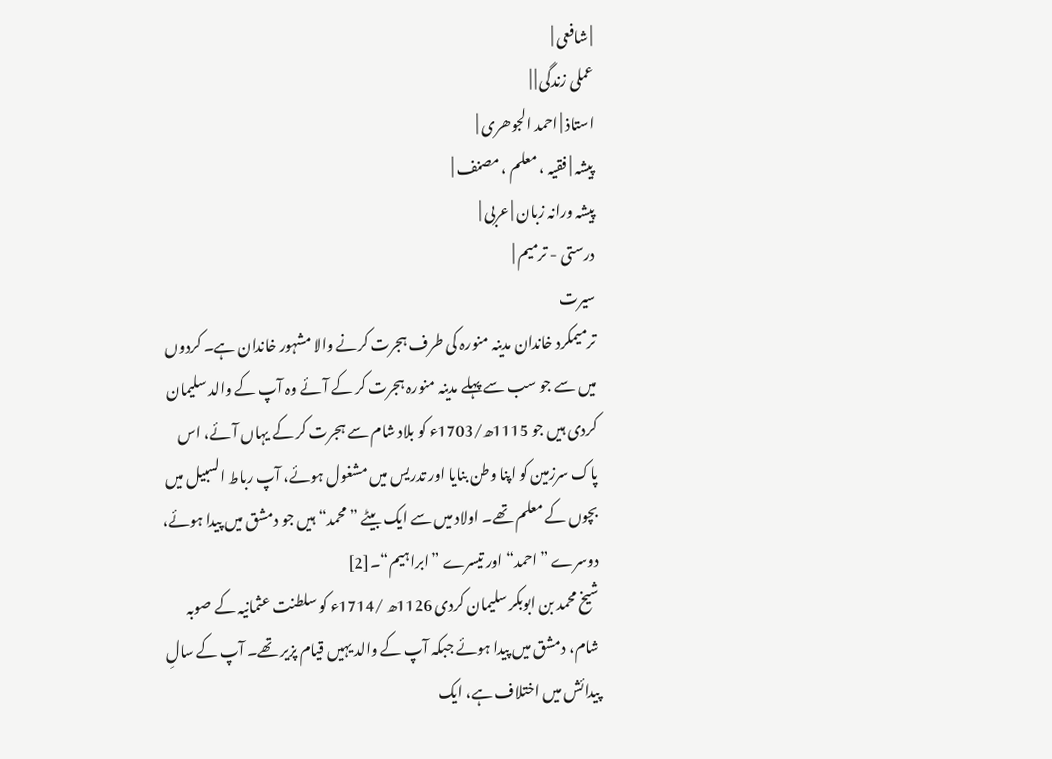| شافعی |
عملی زندگی | |
استاذ | احمد الجوھری |
پیشہ | فقیہ ، معلم ، مصنف |
پیشہ ورانہ زبان | عربی |
درستی - ترمیم |
سیرت
ترمیمکرد خاندان مدینہ منورہ کی طرف ہجرت کرنے والا مشہور خاندان ہے۔ کردوں میں سے جو سب سے پہلے مدینہ منورہ ہجرت کر کے آئے وہ آپ کے والد سلیمان کردی ہیں جو 1115ھ/1703ء کو بلاد شام سے ہجرت کر کے یہاں آئے، اس پاک سرزمین کو اپنا وطن بنایا اور تدریس میں مشغول ہوئے، آپ رباط السبیل میں بچوں کے معلم تھے۔ اولاد میں سے ایک بیٹے ”محمد“ ہیں جو دمشق میں پیدا ہوئے، دوسرے ”احمد“ اور تیسرے ”ابراہیم“۔[2]
شیخ محمد بن ابوبکر سلیمان کردی 1126ھ /1714ء کو سلطنت عثمانیہ کے صوبہ شام، دمشق میں پیدا ہوئے جبکہ آپ کے والد یہیں قیام پزیر تھے۔ آپ کے سالِ پیدائش میں اختلاف ہے، ایک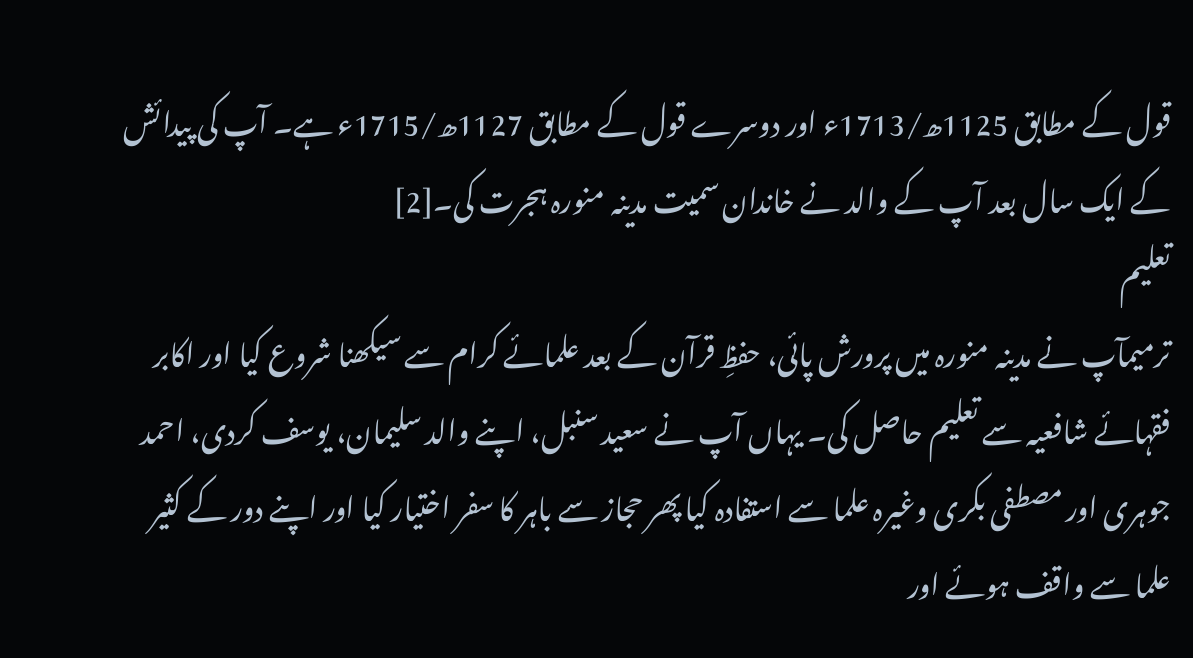قول کے مطابق 1125ھ/1713ء اور دوسرے قول کے مطابق 1127ھ/1715ء ہے۔ آپ کی پیدائش کے ایک سال بعد آپ کے والد نے خاندان سمیت مدینہ منورہ ہجرت کی۔[2]
تعلیم
ترمیمآپ نے مدینہ منورہ میں پرورش پائی، حفظِ قرآن کے بعد علمائے کرام سے سیکھنا شروع کیا اور اکابر فقہائے شافعیہ سے تعلیم حاصل کی۔ یہاں آپ نے سعید سنبل، اپنے والد سلیمان، یوسف کردی، احمد جوہری اور مصطفی بکری وغیرہ علما سے استفادہ کیا پھر حجاز سے باہر کا سفر اختیار کیا اور اپنے دور کے کثیر علما سے واقف ہوئے اور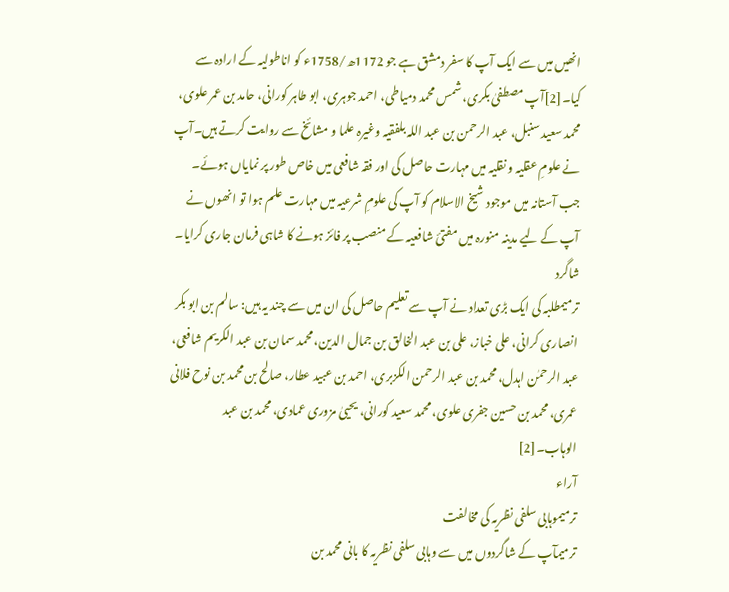انھیں میں سے ایک آپ کا سفر دمشق ہے جو 1172ھ/1758ء کو اناطولیہ کے ارادہ سے کیا۔[2]آپ مصطفیٰ بکری، شمس محمد دمیاطی، احمد جوہری، ابو طاہر کورانی، حامد بن عمر علوی، محمد سعید سنبل، عبد الرحمن بن عبد اللہ بلفقیہ وغیرہ علما و مشائخ سے روایت کرتے ہیں۔آپ نے علومِ عقلیہ و نقلیہ میں مہارت حاصل کی اور فقہ شافعی میں خاص طور پر نمایاں ہوئے۔ جب آستانہ میں موجود شیخ الاسلام کو آپ کی علومِ شرعیہ میں مہارت علم ہوا تو انھوں نے آپ کے لیے مدینہ منورہ میں مفتئ شافعیہ کے منصب پر فائز ہونے کا شاہی فرمان جاری کرایا۔
شاگرد
ترمیمطلبہ کی ایک بڑی تعداد نے آپ سے تعلیم حاصل کی ان میں سے چند یہ ہیں: سالم بن ابو بکر انصاری کرانی، علی خباز، علی بن عبد الخالق بن جمال الدین، محمد سمان بن عبد الکریم شافعی، عبد الرحمٰن اہدل، محمد بن عبد الرحمن الکزبری، احمد بن عبید عطار، صالح بن محمد بن نوح فلانی عمری، محمد بن حسین جفری علوی، محمد سعید کورانی، یحییٰ مزوری عمادی، محمد بن عبد الوہاب۔[2]
آراء
ترمیموہابی سلفی نظریہ کی مخالفت
ترمیمآپ کے شاگردوں میں سے وہابی سلفی نظریہ کا بانی محمد بن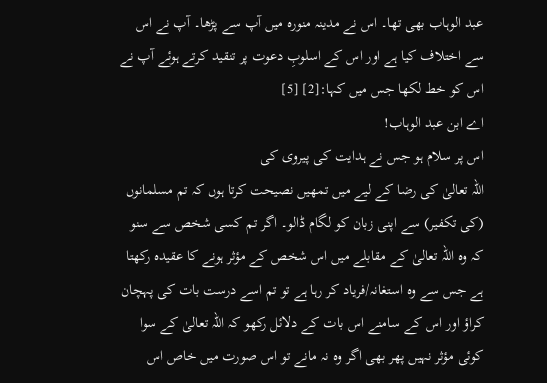عبد الوہاب بھی تھا۔ اس نے مدینہ منورہ میں آپ سے پڑھا۔ آپ نے اس سے اختلاف کیا ہے اور اس کے اسلوبِ دعوت پر تنقید کرتے ہوئے آپ نے اس کو خط لکھا جس میں کہا:[2] [5]
اے ابن عبد الوہاب!
اس پر سلام ہو جس نے ہدایت کی پیروی کی
اللہ تعالیٰ کی رضا کے لیے میں تمھیں نصیحت کرتا ہوں کہ تم مسلمانوں (کی تکفیر) سے اپنی زبان کو لگام ڈالو۔ اگر تم کسی شخص سے سنو کہ وہ اللہ تعالیٰ کے مقابلے میں اس شخص کے مؤثر ہونے کا عقیدہ رکھتا ہے جس سے وہ استغانہ/فریاد کر رہا ہے تو تم اسے درست بات کی پہچان کراؤ اور اس کے سامنے اس بات کے دلائل رکھو کہ اللہ تعالیٰ کے سوا کوئی مؤثر نہیں پھر بھی اگر وہ نہ مانے تو اس صورت میں خاص اس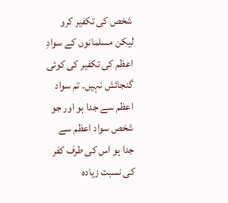شخص کی تکفیر کرو لیکن مسلمانوں کے سوادِ اعظم کی تکفیر کی کوئی گنجائش نہیں۔ تم سواد اعظم سے جدا ہو اور جو شخص سواد اعظم سے جدا ہو اس کی طرف کفر کی نسبت زیادہ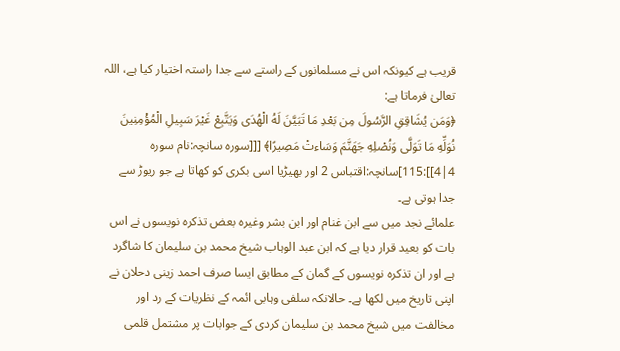قریب ہے کیونکہ اس نے مسلمانوں کے راستے سے جدا راستہ اختیار کیا ہے، اللہ تعالیٰ فرماتا ہے:
﴿وَمَن يُشَاقِقِ الرَّسُولَ مِن بَعْدِ مَا تَبَيَّنَ لَهُ الْهُدَى وَيَتَّبِعْ غَيْرَ سَبِيلِ الْمُؤْمِنِينَ نُوَلِّهِ مَا تَوَلَّى وَنُصْلِهِ جَهَنَّمَ وَسَاءتْ مَصِيرًا﴾ [[[سورہ سانچہ:نام سورہ 4|4]]:115]سانچہ:اقتباس 2 اور بھیڑیا اسی بکری کو کھاتا ہے جو ریوڑ سے جدا ہوتی ہے۔
علمائے نجد میں سے ابن غنام اور ابن بشر وغیرہ بعض تذکرہ نویسوں نے اس بات کو بعید قرار دیا ہے کہ ابن عبد الوہاب شیخ محمد بن سلیمان کا شاگرد ہے اور ان تذکرہ نویسوں کے گمان کے مطابق ایسا صرف احمد زینی دحلان نے اپنی تاریخ میں لکھا ہے۔ حالانکہ سلفی وہابی ائمہ کے نظریات کے رد اور مخالفت میں شیخ محمد بن سلیمان کردی کے جوابات پر مشتمل قلمی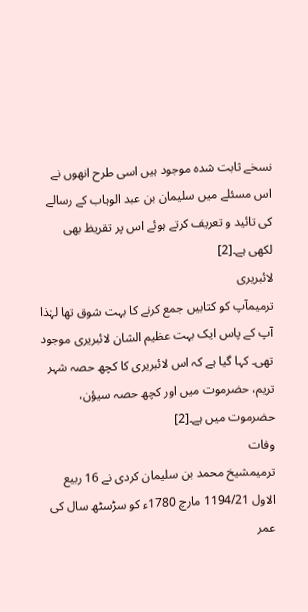نسخے ثابت شدہ موجود ہیں اسی طرح انھوں نے اس مسئلے میں سلیمان بن عبد الوہاب کے رسالے کی تائید و تعریف کرتے ہوئے اس پر تقریظ بھی لکھی ہے۔[2]
لائبریری
ترمیمآپ کو کتابیں جمع کرنے کا بہت شوق تھا لہٰذا آپ کے پاس ایک بہت عظیم الشان لائبریری موجود تھی۔ کہا گیا ہے کہ اس لائبریری کا کچھ حصہ شہر تریم، حضرموت میں اور کچھ حصہ سیؤن، حضرموت میں ہے۔[2]
وفات
ترمیمشیخ محمد بن سلیمان کردی نے 16 ربیع الاول 1194/21 مارچ 1780ء کو سڑسٹھ سال کی عمر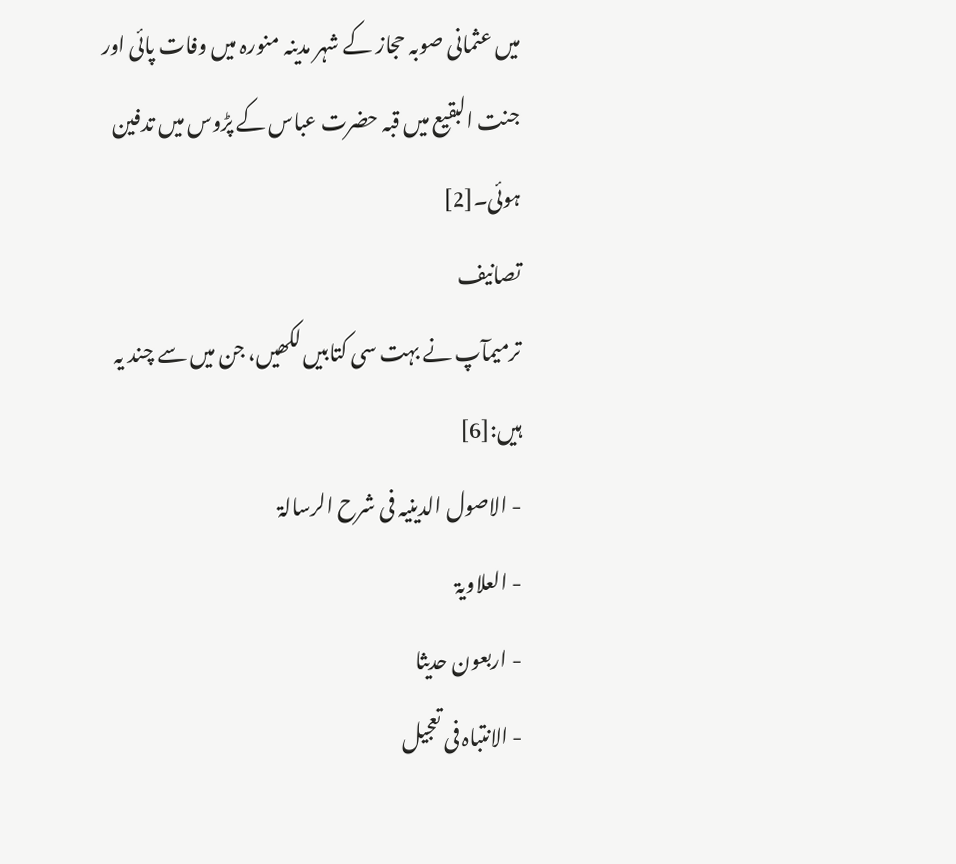میں عثمانی صوبہ حجاز کے شہر مدینہ منورہ میں وفات پائی اور جنت البقیع میں قبہ حضرت عباس کے پڑوس میں تدفین ہوئی۔[2]
تصانیف
ترمیمآپ نے بہت سی کتابیں لکھیں، جن میں سے چند یہ ہیں:[6]
- الاصول الدینیہ فی شرح الرسالۃ
- العلاویۃ
- اربعون حدیثا
- الانتباہ فی تعجیل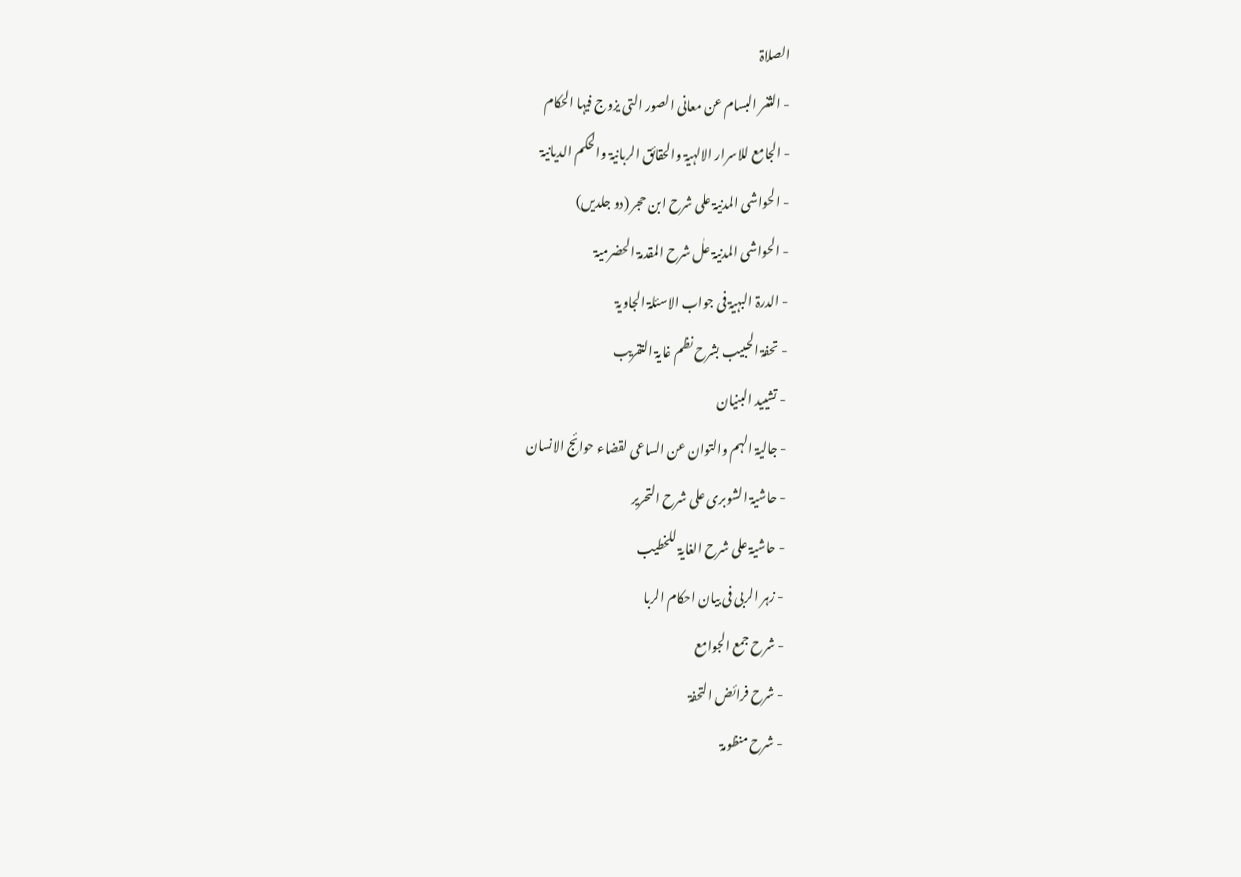الصلاۃ
- الثغر البسام عن معانی الصور التی یزوج فیہا الحکام
- الجامع للاسرار الالہیۃ والحقائق الربانیۃ والحکم الدیانیۃ
- الحواشی المدنیۃ علی شرح ابن حجر (دو جلدیں)
- الحواشی المدنیۃ علٰ شرح المقدمۃ الحضرمیۃ
- الدرۃ البہیۃ فی جواب الاسئلۃ الجاویۃ
- تحفۃ الحبیب بشرح نظم غایۃ التقریب
- تشیید البنیان
- جالیۃ الہم والتوان عن الساعی لقضاء حوائج الانسان
- حاشیۃ الشوبری علی شرح التحریر
- حاشیۃ علی شرح الغایۃ للخطیب
- زہر الربی فی بیان احکام الربا
- شرح جمع الجوامع
- شرح فرائض التحفۃ
- شرح منظومۃ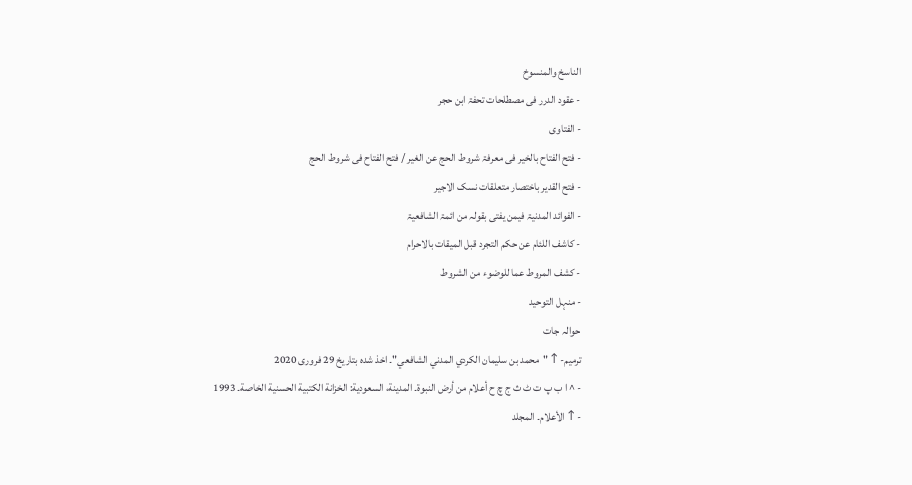الناسخ والمنسوخ
- عقود الدرر فی مصطلحات تحفۃ ابن حجر
- الفتاوی
- فتح الفتاح بالخیر فی معرفۃ شروط الحج عن الغیر / فتح الفتاح فی شروط الحج
- فتح القدیر باختصار متعلقات نسک الاجیر
- الفوائد المدنیۃ فیمن یفتی بقولہ من ائمۃ الشافعیۃ
- کاشف اللئام عن حکم التجرد قبل المیقات بالاحرام
- کشف المروط عما للوضوء من الشروط
- منہل التوحید
حوالہ جات
ترمیم- ↑ "محمد بن سليمان الكردي المدني الشافعي"۔ اخذ شدہ بتاریخ 29 فروری 2020
- ^ ا ب پ ت ٹ ث ج چ ح أعلام من أرض النبوة۔ المدينة، السعودية: الخزانة الكتبية الحسنية الخاصة۔ 1993
- ↑ الأعلام۔ المجلد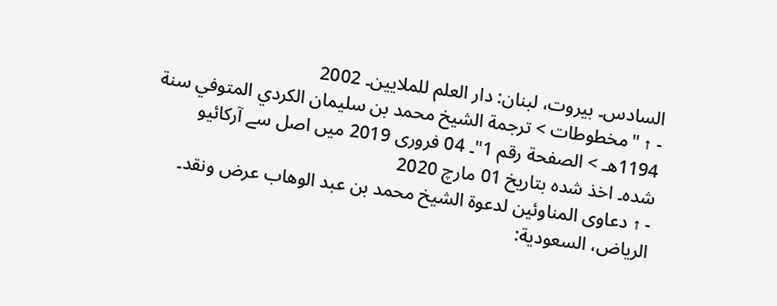السادس۔ بيروت، لبنان: دار العلم للملايين۔ 2002
- ↑ "مخطوطات > ترجمة الشيخ محمد بن سليمان الكردي المتوفي سنة 1194هـ > الصفحة رقم 1"۔ 04 فروری 2019 میں اصل سے آرکائیو شدہ۔ اخذ شدہ بتاریخ 01 مارچ 2020
- ↑ دعاوى المناوئين لدعوة الشيخ محمد بن عبد الوهاب عرض ونقد۔ الرياض، السعودية: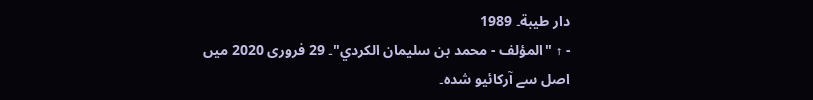دار طيبة۔ 1989
- ↑ "المؤلف - محمد بن سليمان الكردي"۔ 29 فروری 2020 میں اصل سے آرکائیو شدہ۔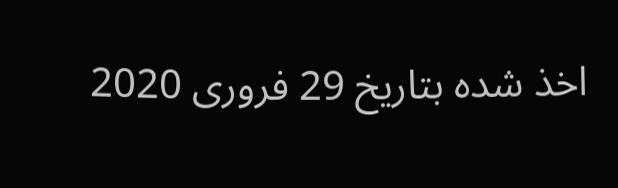اخذ شدہ بتاریخ 29 فروری 2020